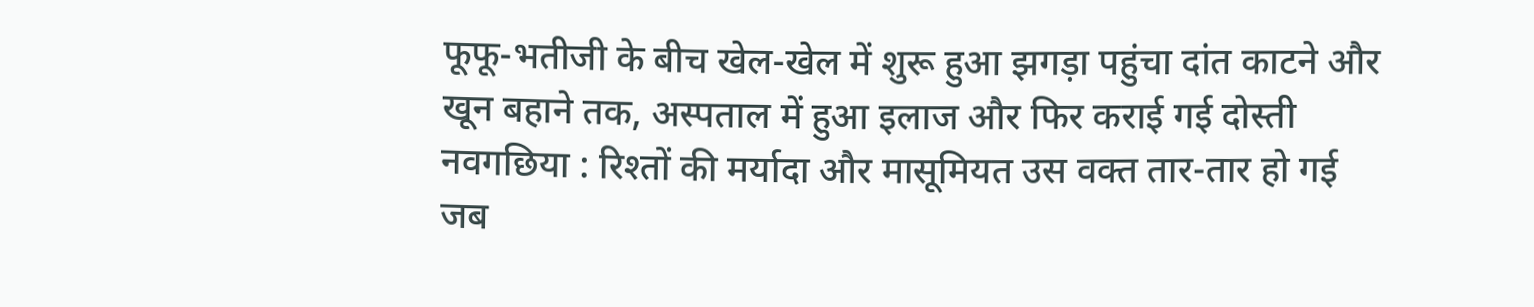फूफू-भतीजी के बीच खेल-खेल में शुरू हुआ झगड़ा पहुंचा दांत काटने और खून बहाने तक, अस्पताल में हुआ इलाज और फिर कराई गई दोस्ती
नवगछिया : रिश्तों की मर्यादा और मासूमियत उस वक्त तार-तार हो गई जब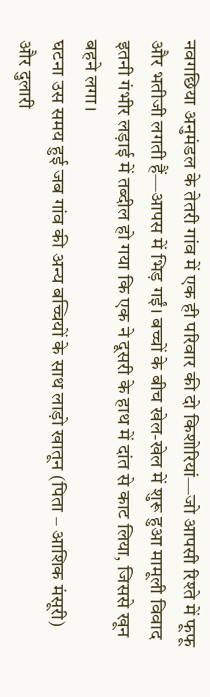नवगछिया अनुमंडल के तेतरी गांव में एक ही परिवार की दो किशोरियां—जो आपसी रिश्ते में फूफू और भतीजी लगती हैं—आपस में भिड़ गईं। बच्चों के बीच खेल-खेल में शुरू हुआ मामूली विवाद इतनी गंभीर लड़ाई में तब्दील हो गया कि एक ने दूसरी के हाथ में दांत से काट लिया, जिससे खून बहने लगा।
घटना उस समय हुई जब गांव की अन्य बच्चियों के साथ लाड़ो खातून (पिता – आशिक मंसूरी) और दुलारी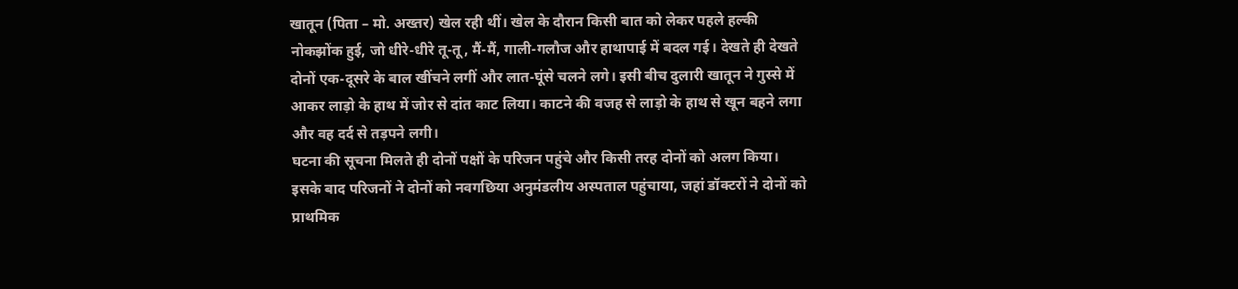खातून (पिता – मो. अख्तर) खेल रही थीं। खेल के दौरान किसी बात को लेकर पहले हल्की नोकझोंक हुई, जो धीरे-धीरे तू-तू, मैं-मैं, गाली-गलौज और हाथापाई में बदल गई। देखते ही देखते दोनों एक-दूसरे के बाल खींचने लगीं और लात-घूंसे चलने लगे। इसी बीच दुलारी खातून ने गुस्से में आकर लाड़ो के हाथ में जोर से दांत काट लिया। काटने की वजह से लाड़ो के हाथ से खून बहने लगा और वह दर्द से तड़पने लगी।
घटना की सूचना मिलते ही दोनों पक्षों के परिजन पहुंचे और किसी तरह दोनों को अलग किया। इसके बाद परिजनों ने दोनों को नवगछिया अनुमंडलीय अस्पताल पहुंचाया, जहां डॉक्टरों ने दोनों को प्राथमिक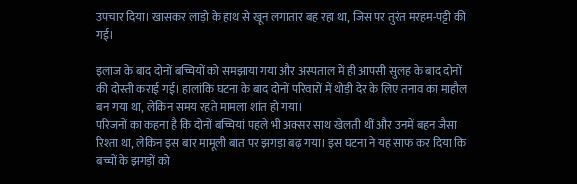उपचार दिया। खासकर लाड़ो के हाथ से खून लगातार बह रहा था, जिस पर तुरंत मरहम-पट्टी की गई।

इलाज के बाद दोनों बच्चियों को समझाया गया और अस्पताल में ही आपसी सुलह के बाद दोनों की दोस्ती कराई गई। हालांकि घटना के बाद दोनों परिवारों में थोड़ी देर के लिए तनाव का माहौल बन गया था, लेकिन समय रहते मामला शांत हो गया।
परिजनों का कहना है कि दोनों बच्चियां पहले भी अक्सर साथ खेलती थीं और उनमें बहन जैसा रिश्ता था, लेकिन इस बार मामूली बात पर झगड़ा बढ़ गया। इस घटना ने यह साफ कर दिया कि बच्चों के झगड़ों को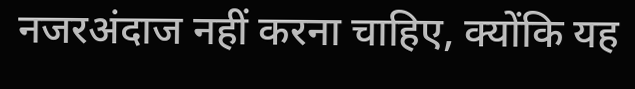नजरअंदाज नहीं करना चाहिए, क्योंकि यह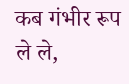कब गंभीर रूप ले ले,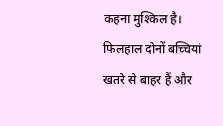कहना मुश्किल है।
फिलहाल दोनों बच्चियां खतरे से बाहर हैं और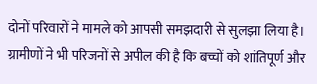दोनों परिवारों ने मामले को आपसी समझदारी से सुलझा लिया है। ग्रामीणों ने भी परिजनों से अपील की है कि बच्चों को शांतिपूर्ण और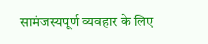सामंजस्यपूर्ण व्यवहार के लिए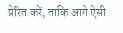प्रेरित करें, ताकि आगे ऐसी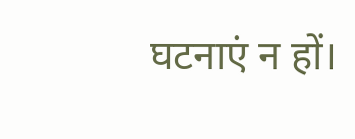घटनाएं न हों।